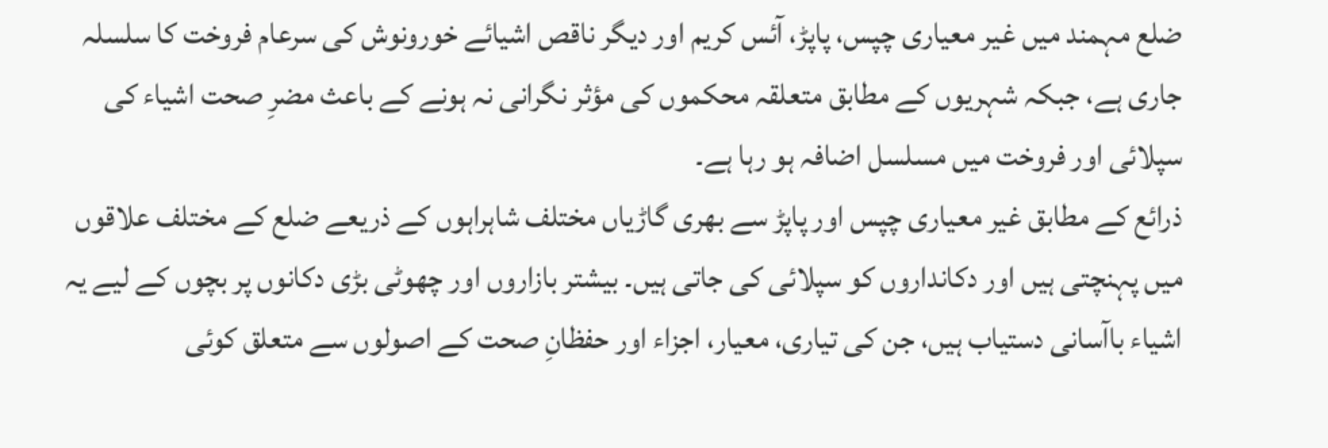ضلع مہمند میں غیر معیاری چپس، پاپڑ، آئس کریم اور دیگر ناقص اشیائے خورونوش کی سرعام فروخت کا سلسلہ جاری ہے، جبکہ شہریوں کے مطابق متعلقہ محکموں کی مؤثر نگرانی نہ ہونے کے باعث مضرِ صحت اشیاء کی سپلائی اور فروخت میں مسلسل اضافہ ہو رہا ہے۔
ذرائع کے مطابق غیر معیاری چپس اور پاپڑ سے بھری گاڑیاں مختلف شاہراہوں کے ذریعے ضلع کے مختلف علاقوں میں پہنچتی ہیں اور دکانداروں کو سپلائی کی جاتی ہیں۔ بیشتر بازاروں اور چھوٹی بڑی دکانوں پر بچوں کے لیے یہ اشیاء باآسانی دستیاب ہیں، جن کی تیاری، معیار، اجزاء اور حفظانِ صحت کے اصولوں سے متعلق کوئی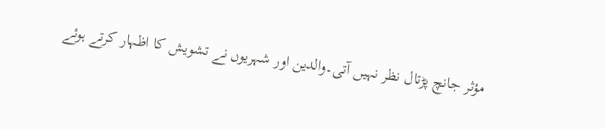مؤثر جانچ پڑتال نظر نہیں آتی۔والدین اور شہریوں نے تشویش کا اظہار کرتے ہوئے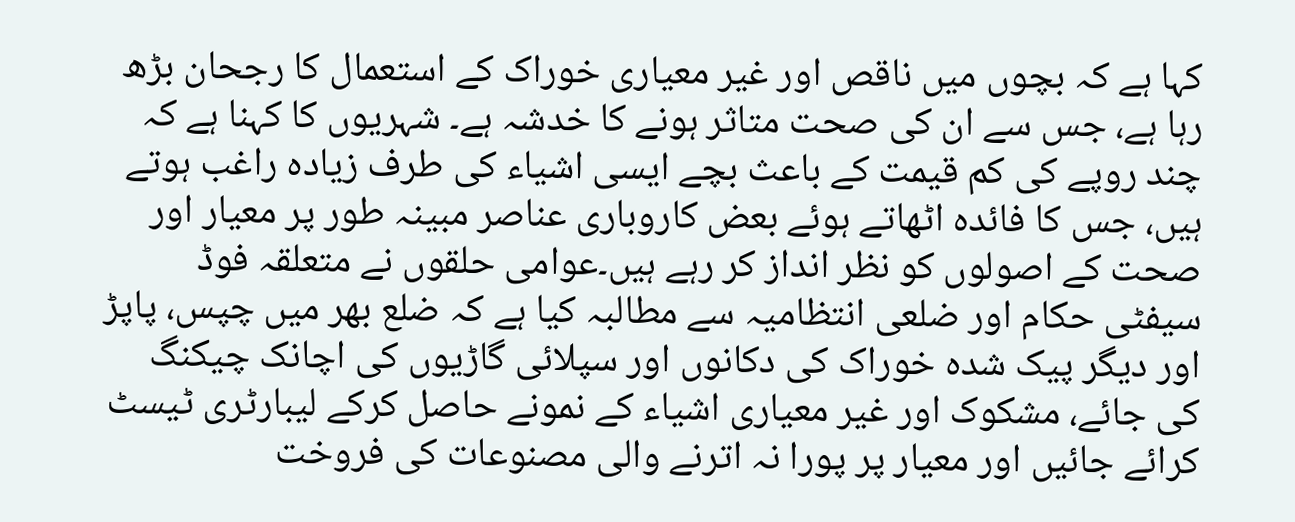کہا ہے کہ بچوں میں ناقص اور غیر معیاری خوراک کے استعمال کا رجحان بڑھ رہا ہے، جس سے ان کی صحت متاثر ہونے کا خدشہ ہے۔ شہریوں کا کہنا ہے کہ چند روپے کی کم قیمت کے باعث بچے ایسی اشیاء کی طرف زیادہ راغب ہوتے ہیں، جس کا فائدہ اٹھاتے ہوئے بعض کاروباری عناصر مبینہ طور پر معیار اور صحت کے اصولوں کو نظر انداز کر رہے ہیں۔عوامی حلقوں نے متعلقہ فوڈ سیفٹی حکام اور ضلعی انتظامیہ سے مطالبہ کیا ہے کہ ضلع بھر میں چپس، پاپڑ اور دیگر پیک شدہ خوراک کی دکانوں اور سپلائی گاڑیوں کی اچانک چیکنگ کی جائے، مشکوک اور غیر معیاری اشیاء کے نمونے حاصل کرکے لیبارٹری ٹیسٹ کرائے جائیں اور معیار پر پورا نہ اترنے والی مصنوعات کی فروخت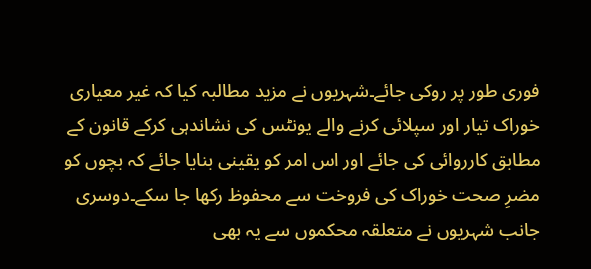فوری طور پر روکی جائے۔شہریوں نے مزید مطالبہ کیا کہ غیر معیاری خوراک تیار اور سپلائی کرنے والے یونٹس کی نشاندہی کرکے قانون کے مطابق کارروائی کی جائے اور اس امر کو یقینی بنایا جائے کہ بچوں کو مضرِ صحت خوراک کی فروخت سے محفوظ رکھا جا سکے۔دوسری جانب شہریوں نے متعلقہ محکموں سے یہ بھی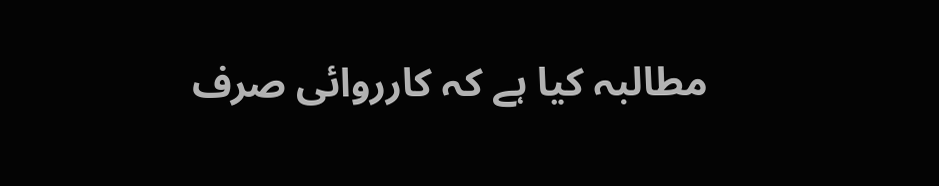مطالبہ کیا ہے کہ کارروائی صرف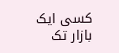کسی ایک بازار تک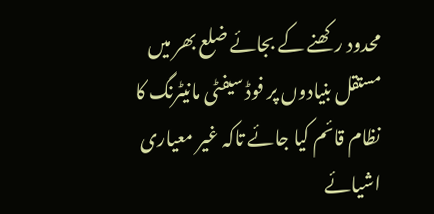محدود رکھنے کے بجائے ضلع بھر میں مستقل بنیادوں پر فوڈ سیفٹی مانیٹرنگ کا نظام قائم کیا جائے تاکہ غیر معیاری اشیائے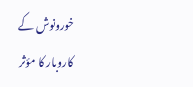خورونوش کے کاروبار کا مؤثر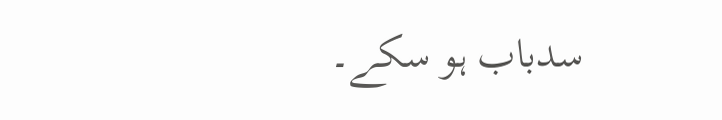سدباب ہو سکے۔